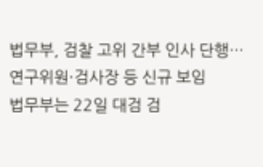법무부, 검찰 고위 간부 인사 단행…연구위원·검사장 등 신규 보임
법무부는 22일 대검 검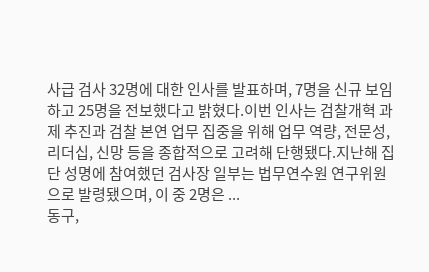사급 검사 32명에 대한 인사를 발표하며, 7명을 신규 보임하고 25명을 전보했다고 밝혔다.이번 인사는 검찰개혁 과제 추진과 검찰 본연 업무 집중을 위해 업무 역량, 전문성, 리더십, 신망 등을 종합적으로 고려해 단행됐다.지난해 집단 성명에 참여했던 검사장 일부는 법무연수원 연구위원으로 발령됐으며, 이 중 2명은 ...
동구,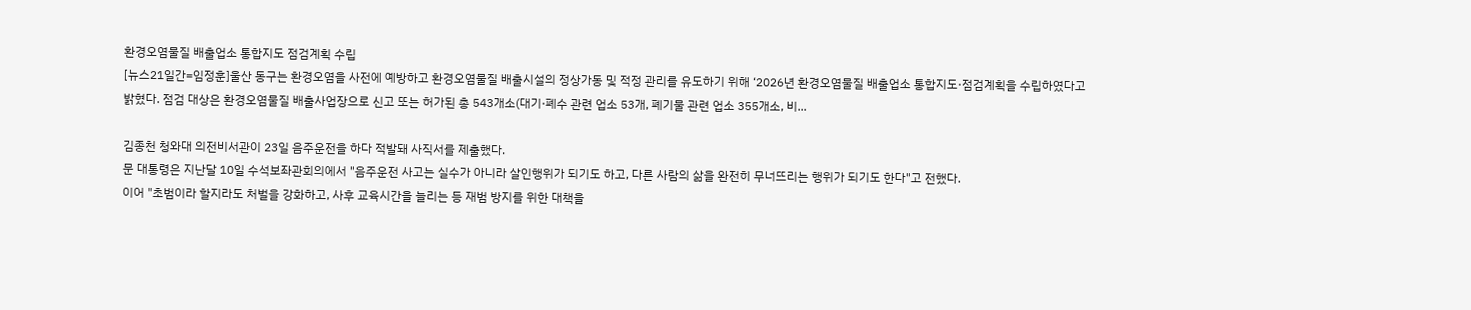환경오염물질 배출업소 통합지도 점검계획 수립
[뉴스21일간=임정훈]울산 동구는 환경오염을 사전에 예방하고 환경오염물질 배출시설의 정상가동 및 적정 관리를 유도하기 위해 ‘2026년 환경오염물질 배출업소 통합지도·점검계획을 수립하였다고 밝혔다. 점검 대상은 환경오염물질 배출사업장으로 신고 또는 허가된 총 543개소(대기·폐수 관련 업소 53개, 폐기물 관련 업소 355개소, 비...

김종천 청와대 의전비서관이 23일 음주운전을 하다 적발돼 사직서를 제출했다.
문 대통령은 지난달 10일 수석보좌관회의에서 "음주운전 사고는 실수가 아니라 살인행위가 되기도 하고, 다른 사람의 삶을 완전히 무너뜨리는 행위가 되기도 한다"고 전했다.
이어 "초범이라 할지라도 처벌을 강화하고, 사후 교육시간을 늘리는 등 재범 방지를 위한 대책을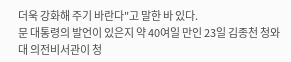더욱 강화해 주기 바란다"고 말한 바 있다.
문 대통령의 발언이 있은지 약 40여일 만인 23일 김종천 청와대 의전비서관이 청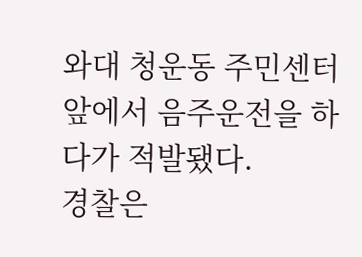와대 청운동 주민센터 앞에서 음주운전을 하다가 적발됐다.
경찰은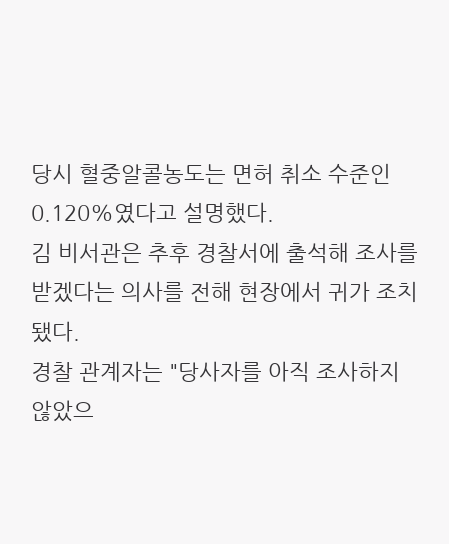당시 혈중알콜농도는 면허 취소 수준인 0.120%였다고 설명했다.
김 비서관은 추후 경찰서에 출석해 조사를 받겠다는 의사를 전해 현장에서 귀가 조치됐다.
경찰 관계자는 "당사자를 아직 조사하지 않았으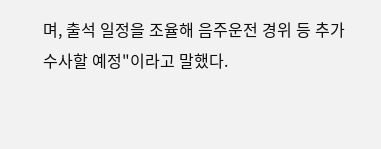며, 출석 일정을 조율해 음주운전 경위 등 추가 수사할 예정"이라고 말했다.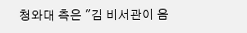청와대 측은 "김 비서관이 음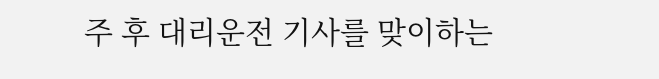주 후 대리운전 기사를 맞이하는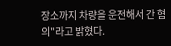장소까지 차량을 운전해서 간 혐의"라고 밝혔다.